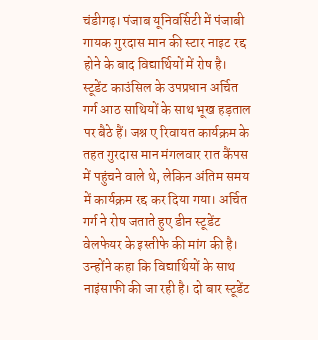चंडीगढ़। पंजाब यूनिवर्सिटी में पंजाबी गायक गुरदास मान की स्टार नाइट रद्द होने के बाद विद्यार्थियों में रोष है। स्टूडेंट काउंसिल के उपप्रधान अर्चित गर्ग आठ साथियों के साथ भूख हड़ताल पर बैठे हैं। जश्न ए रिवायत कार्यक्रम के तहत गुरदास मान मंगलवार रात कैंपस में पहुंचने वाले थे, लेकिन अंतिम समय में कार्यक्रम रद्द कर दिया गया। अर्चित गर्ग ने रोष जताते हुए डीन स्टूडेंट वेलफेयर के इस्तीफे की मांग की है।
उन्होंने कहा कि विद्यार्थियों के साथ नाइंसाफी की जा रही है। दो बार स्टूडेंट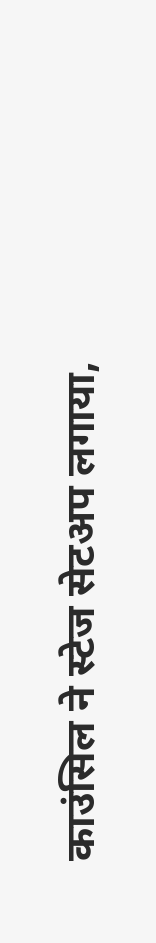काउंसिल ने स्टेज सेटअप लगाया,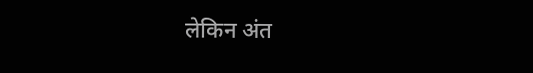लेकिन अंत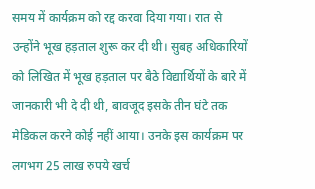समय में कार्यक्रम को रद्द करवा दिया गया। रात से उन्होंने भूख हड़ताल शुरू कर दी थी। सुबह अधिकारियों को लिखित में भूख हड़ताल पर बैठे विद्यार्थियों के बारे में जानकारी भी दे दी थी, बावजूद इसके तीन घंटे तक मेडिकल करने कोई नहीं आया। उनके इस कार्यक्रम पर लगभग 25 लाख रुपये खर्च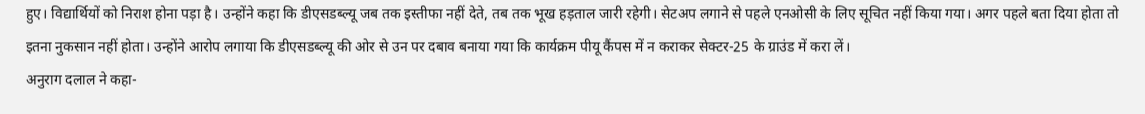हुए। विद्यार्थियों को निराश होना पड़ा है। उन्होंने कहा कि डीएसडब्ल्यू जब तक इस्तीफा नहीं देते, तब तक भूख हड़ताल जारी रहेगी। सेटअप लगाने से पहले एनओसी के लिए सूचित नहीं किया गया। अगर पहले बता दिया होता तो इतना नुकसान नहीं होता। उन्होंने आरोप लगाया कि डीएसडब्ल्यू की ओर से उन पर दबाव बनाया गया कि कार्यक्रम पीयू कैंपस में न कराकर सेक्टर-25 के ग्राउंड में करा लें।
अनुराग दलाल ने कहा-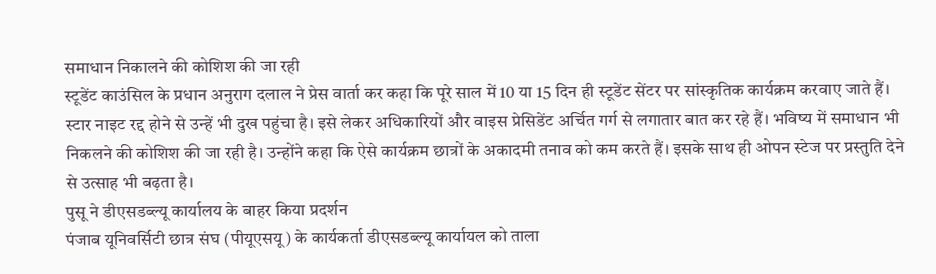समाधान निकालने की कोशिश की जा रही
स्टूडेंट काउंसिल के प्रधान अनुराग दलाल ने प्रेस वार्ता कर कहा कि पूरे साल में 10 या 15 दिन ही स्टूडेंट सेंटर पर सांस्कृतिक कार्यक्रम करवाए जाते हैं। स्टार नाइट रद्द होने से उन्हें भी दुख पहुंचा है। इसे लेकर अधिकारियों और वाइस प्रेसिडेंट अर्चित गर्ग से लगातार बात कर रहे हैं। भविष्य में समाधान भी निकलने की कोशिश की जा रही है। उन्होंने कहा कि ऐसे कार्यक्रम छात्रों के अकादमी तनाव को कम करते हैं। इसके साथ ही ओपन स्टेज पर प्रस्तुति देने से उत्साह भी बढ़ता है।
पुसू ने डीएसडब्ल्यू कार्यालय के बाहर किया प्रदर्शन
पंजाब यूनिवर्सिटी छात्र संघ (पीयूएसयू) के कार्यकर्ता डीएसडब्ल्यू कार्यायल को ताला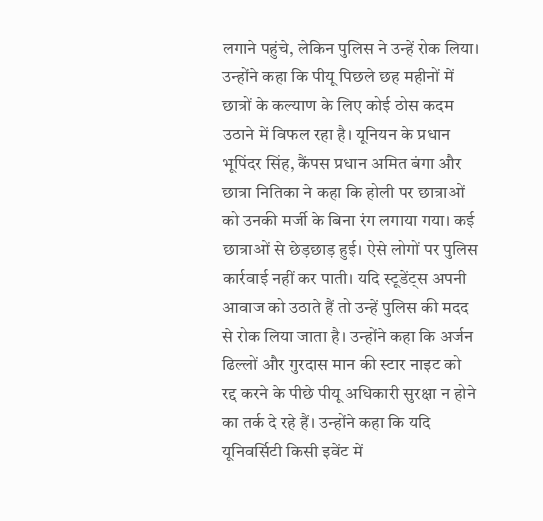लगाने पहुंचे, लेकिन पुलिस ने उन्हें रोक लिया। उन्होंने कहा कि पीयू पिछले छह महीनों में छात्रों के कल्याण के लिए कोई ठोस कदम उठाने में विफल रहा है। यूनियन के प्रधान भूपिंदर सिंह, कैंपस प्रधान अमित बंगा और छात्रा नितिका ने कहा कि होली पर छात्राओं को उनकी मर्जी के बिना रंग लगाया गया। कई छात्राओं से छेड़छाड़ हुई। ऐसे लोगों पर पुलिस कार्रवाई नहीं कर पाती। यदि स्टूडेंट्स अपनी आवाज को उठाते हैं तो उन्हें पुलिस की मदद से रोक लिया जाता है। उन्होंने कहा कि अर्जन ढिल्लों और गुरदास मान की स्टार नाइट को रद्द करने के पीछे पीयू अधिकारी सुरक्षा न होने का तर्क दे रहे हैं। उन्होंने कहा कि यदि यूनिवर्सिटी किसी इवेंट में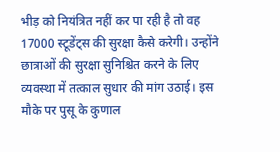भीड़ को नियंत्रित नहीं कर पा रही है तो वह 17000 स्टूडेंट्स की सुरक्षा कैसे करेगी। उन्होंने छात्राओं की सुरक्षा सुनिश्चित करने के लिए व्यवस्था में तत्काल सुधार की मांग उठाई। इस मौके पर पुसू के कुणाल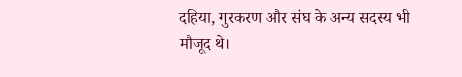दहिया, गुरकरण और संघ के अन्य सदस्य भी मौजूद थे।